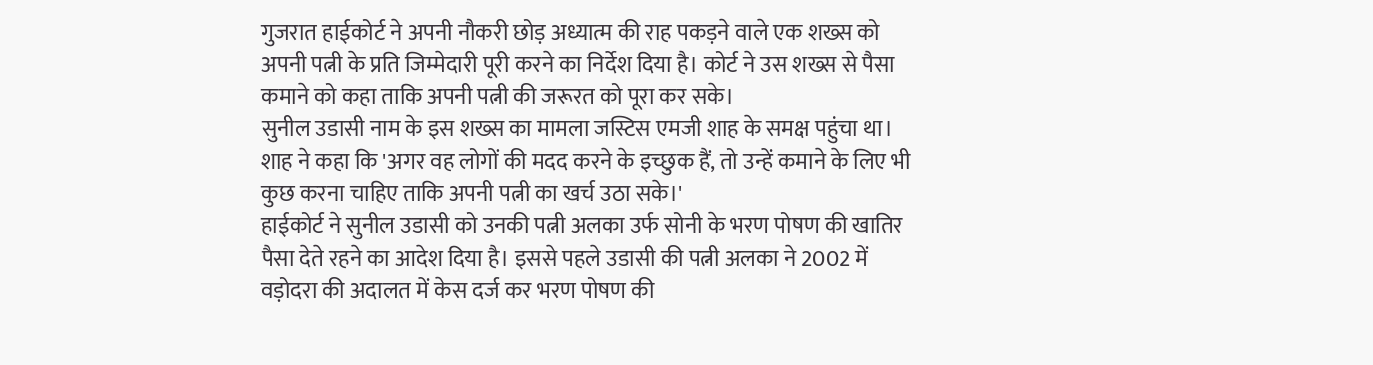गुजरात हाईकोर्ट ने अपनी नौकरी छोड़ अध्यात्म की राह पकड़ने वाले एक शख्स को अपनी पत्नी के प्रति जिम्मेदारी पूरी करने का निर्देश दिया है। कोर्ट ने उस शख्स से पैसा कमाने को कहा ताकि अपनी पत्नी की जरूरत को पूरा कर सके।
सुनील उडासी नाम के इस शख्स का मामला जस्टिस एमजी शाह के समक्ष पहुंचा था। शाह ने कहा कि 'अगर वह लोगों की मदद करने के इच्छुक हैं, तो उन्हें कमाने के लिए भी कुछ करना चाहिए ताकि अपनी पत्नी का खर्च उठा सके।'
हाईकोर्ट ने सुनील उडासी को उनकी पत्नी अलका उर्फ सोनी के भरण पोषण की खातिर पैसा देते रहने का आदेश दिया है। इससे पहले उडासी की पत्नी अलका ने 2002 में वड़ोदरा की अदालत में केस दर्ज कर भरण पोषण की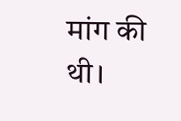मांग की थी।